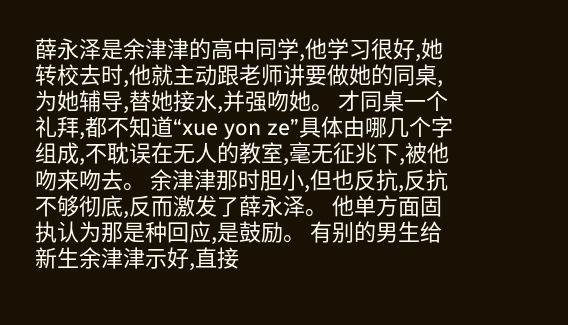薛永泽是余津津的高中同学,他学习很好,她转校去时,他就主动跟老师讲要做她的同桌,为她辅导,替她接水,并强吻她。 才同桌一个礼拜,都不知道“xue yon ze”具体由哪几个字组成,不耽误在无人的教室,毫无征兆下,被他吻来吻去。 余津津那时胆小,但也反抗,反抗不够彻底,反而激发了薛永泽。 他单方面固执认为那是种回应,是鼓励。 有别的男生给新生余津津示好,直接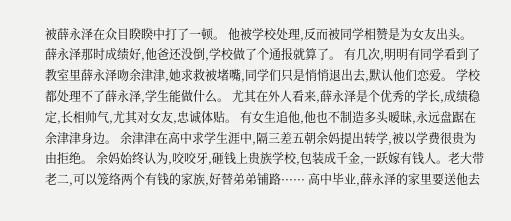被薛永泽在众目睽睽中打了一顿。 他被学校处理,反而被同学相赞是为女友出头。 薛永泽那时成绩好,他爸还没倒,学校做了个通报就算了。 有几次,明明有同学看到了教室里薛永泽吻余津津,她求救被堵嘴,同学们只是悄悄退出去,默认他们恋爱。 学校都处理不了薛永泽,学生能做什么。 尤其在外人看来,薛永泽是个优秀的学长,成绩稳定,长相帅气,尤其对女友,忠诚体贴。 有女生追他,他也不制造多头暧昧,永远盘踞在余津津身边。 余津津在高中求学生涯中,隔三差五朝余妈提出转学,被以学费很贵为由拒绝。 余妈始终认为,咬咬牙,砸钱上贵族学校,包装成千金,一跃嫁有钱人。老大带老二,可以笼络两个有钱的家族,好替弟弟铺路······ 高中毕业,薛永泽的家里要送他去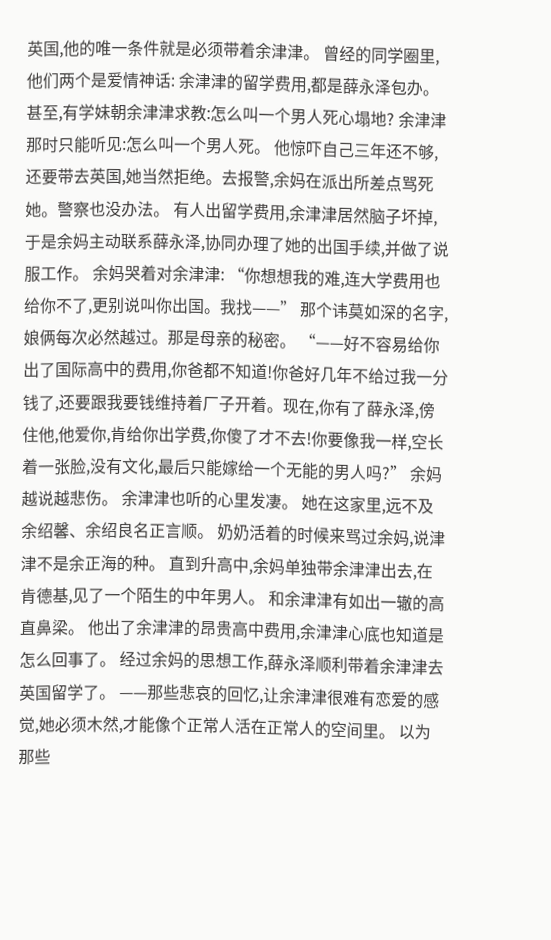英国,他的唯一条件就是必须带着余津津。 曾经的同学圈里,他们两个是爱情神话: 余津津的留学费用,都是薛永泽包办。 甚至,有学妹朝余津津求教:怎么叫一个男人死心塌地? 余津津那时只能听见:怎么叫一个男人死。 他惊吓自己三年还不够,还要带去英国,她当然拒绝。去报警,余妈在派出所差点骂死她。警察也没办法。 有人出留学费用,余津津居然脑子坏掉,于是余妈主动联系薛永泽,协同办理了她的出国手续,并做了说服工作。 余妈哭着对余津津: “你想想我的难,连大学费用也给你不了,更别说叫你出国。我找——” 那个讳莫如深的名字,娘俩每次必然越过。那是母亲的秘密。 “——好不容易给你出了国际高中的费用,你爸都不知道!你爸好几年不给过我一分钱了,还要跟我要钱维持着厂子开着。现在,你有了薛永泽,傍住他,他爱你,肯给你出学费,你傻了才不去!你要像我一样,空长着一张脸,没有文化,最后只能嫁给一个无能的男人吗?” 余妈越说越悲伤。 余津津也听的心里发凄。 她在这家里,远不及余绍馨、余绍良名正言顺。 奶奶活着的时候来骂过余妈,说津津不是余正海的种。 直到升高中,余妈单独带余津津出去,在肯德基,见了一个陌生的中年男人。 和余津津有如出一辙的高直鼻梁。 他出了余津津的昂贵高中费用,余津津心底也知道是怎么回事了。 经过余妈的思想工作,薛永泽顺利带着余津津去英国留学了。 ——那些悲哀的回忆,让余津津很难有恋爱的感觉,她必须木然,才能像个正常人活在正常人的空间里。 以为那些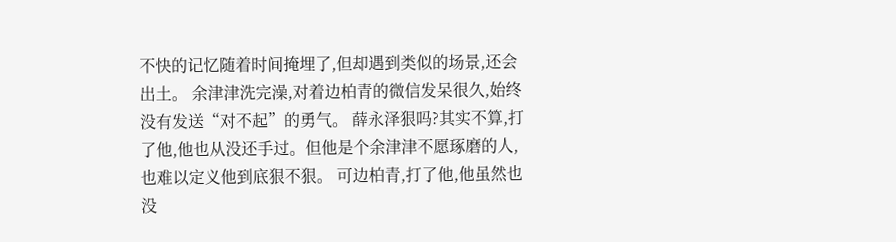不快的记忆随着时间掩埋了,但却遇到类似的场景,还会出土。 余津津洗完澡,对着边柏青的微信发呆很久,始终没有发送“对不起”的勇气。 薛永泽狠吗?其实不算,打了他,他也从没还手过。但他是个余津津不愿琢磨的人,也难以定义他到底狠不狠。 可边柏青,打了他,他虽然也没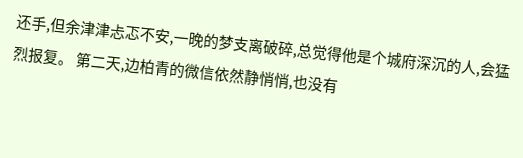还手,但余津津忐忑不安,一晚的梦支离破碎,总觉得他是个城府深沉的人,会猛烈报复。 第二天,边柏青的微信依然静悄悄,也没有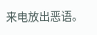来电放出恶语。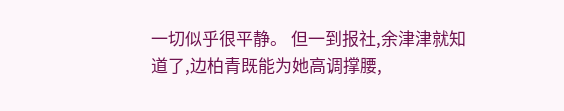一切似乎很平静。 但一到报社,余津津就知道了,边柏青既能为她高调撑腰,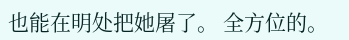也能在明处把她屠了。 全方位的。